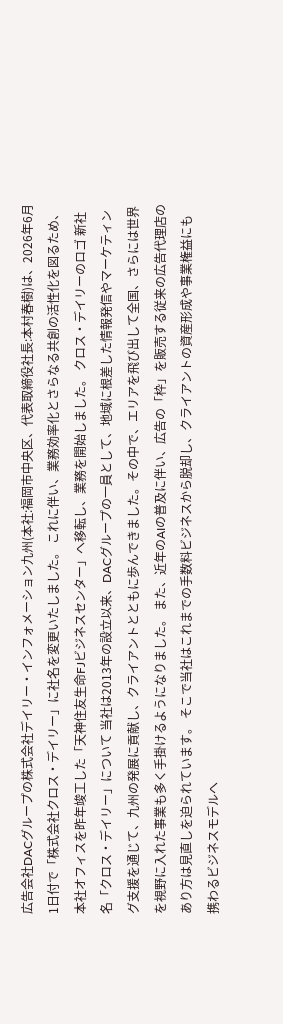広告会社DACグループの株式会社デイリー・インフォメーション九州(本社:福岡市中央区、代表取締役社長:本村春樹)は、2026年6月1日付で「株式会社クロス・デイリー」に社名を変更いたしました。 これに伴い、業務効率化とさらなる共創の活性化を図るため、本社オフィスを昨年竣工した「天神住友生命FJビジネスセンター」へ移転し、業務を開始しました。 クロス・デイリーのロゴ 新社名「クロス・デイリー」について 当社は2013年の設立以来、DACグループの一員として、地域に根差した情報発信やマーケティング支援を通じて、九州の発展に貢献し、クライアントとともに歩んできました。その中で、エリアを飛び出して全国、さらには世界を視野に入れた事業も多く手掛けるようになりました。 また、近年のAIの普及に伴い、広告の「枠」を販売する従来の広告代理店のあり方は見直しを迫られています。 そこで当社はこれまでの手数料ビジネスから脱却し、クライアントの資産形成や事業権益にも携わるビジネスモデルへ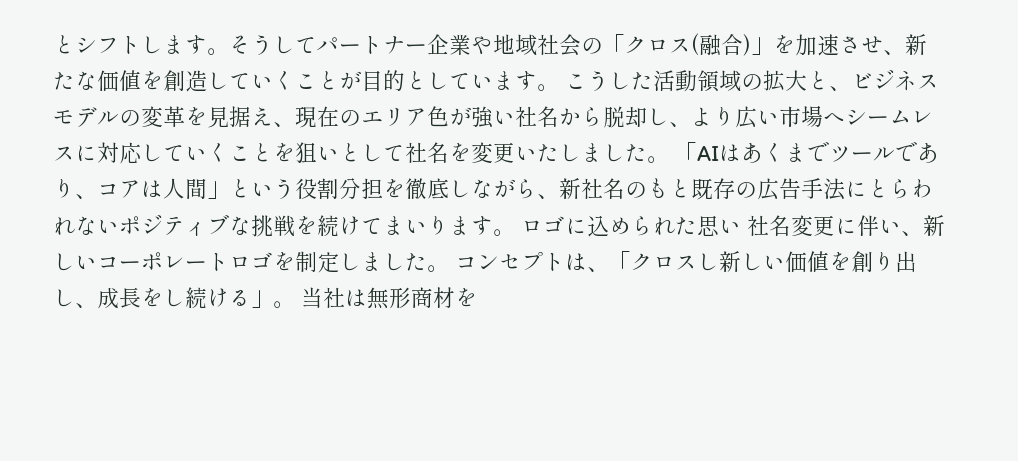とシフトします。そうしてパートナー企業や地域社会の「クロス(融合)」を加速させ、新たな価値を創造していくことが目的としています。 こうした活動領域の拡大と、ビジネスモデルの変革を見据え、現在のエリア色が強い社名から脱却し、より広い市場へシームレスに対応していくことを狙いとして社名を変更いたしました。 「AIはあくまでツールであり、コアは人間」という役割分担を徹底しながら、新社名のもと既存の広告手法にとらわれないポジティブな挑戦を続けてまいります。 ロゴに込められた思い 社名変更に伴い、新しいコーポレートロゴを制定しました。 コンセプトは、「クロスし新しい価値を創り出し、成長をし続ける」。 当社は無形商材を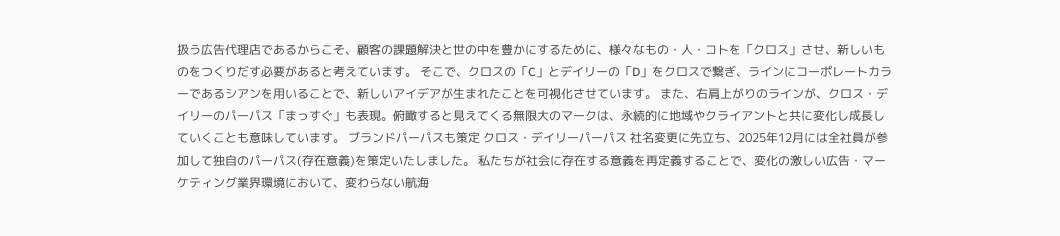扱う広告代理店であるからこそ、顧客の課題解決と世の中を豊かにするために、様々なもの・人・コトを「クロス」させ、新しいものをつくりだす必要があると考えています。 そこで、クロスの「C」とデイリーの「D」をクロスで繋ぎ、ラインにコーポレートカラーであるシアンを用いることで、新しいアイデアが生まれたことを可視化させています。 また、右肩上がりのラインが、クロス・デイリーのパーパス「まっすぐ」も表現。俯瞰すると見えてくる無限大のマークは、永続的に地域やクライアントと共に変化し成長していくことも意味しています。 ブランドパーパスも策定 クロス・デイリーパーパス 社名変更に先立ち、2025年12月には全社員が参加して独自のパーパス(存在意義)を策定いたしました。 私たちが社会に存在する意義を再定義することで、変化の激しい広告・マーケティング業界環境において、変わらない航海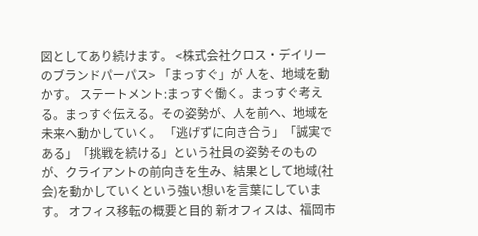図としてあり続けます。 <株式会社クロス・デイリーのブランドパーパス> 「まっすぐ」が 人を、地域を動かす。 ステートメント:まっすぐ働く。まっすぐ考える。まっすぐ伝える。その姿勢が、人を前へ、地域を未来へ動かしていく。 「逃げずに向き合う」「誠実である」「挑戦を続ける」という社員の姿勢そのものが、クライアントの前向きを生み、結果として地域(社会)を動かしていくという強い想いを言葉にしています。 オフィス移転の概要と目的 新オフィスは、福岡市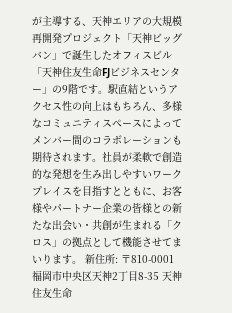が主導する、天神エリアの大規模再開発プロジェクト「天神ビッグバン」で誕生したオフィスビル「天神住友生命FJビジネスセンター」の9階です。駅直結というアクセス性の向上はもちろん、多様なコミュニティスペースによってメンバー間のコラボレーションも期待されます。社員が柔軟で創造的な発想を生み出しやすいワークプレイスを目指すとともに、お客様やパートナー企業の皆様との新たな出会い・共創が生まれる「クロス」の拠点として機能させてまいります。 新住所: 〒810-0001 福岡市中央区天神2丁目8-35 天神住友生命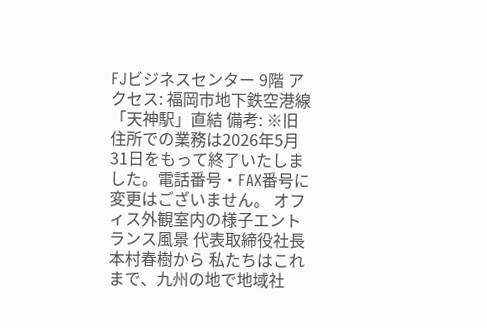FJビジネスセンター 9階 アクセス: 福岡市地下鉄空港線「天神駅」直結 備考: ※旧住所での業務は2026年5月31日をもって終了いたしました。電話番号・FAX番号に変更はございません。 オフィス外観室内の様子エントランス風景 代表取締役社長 本村春樹から 私たちはこれまで、九州の地で地域社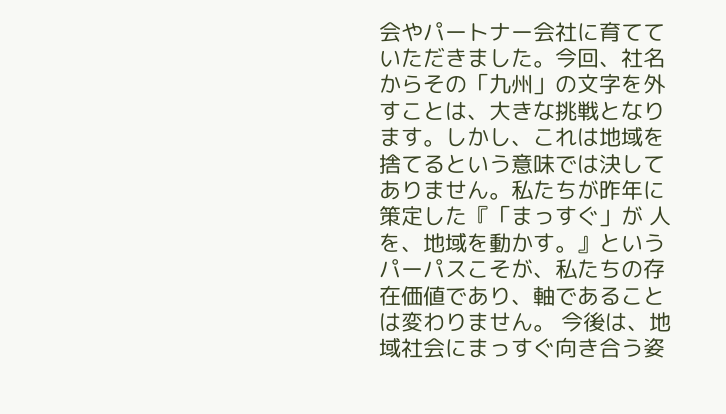会やパートナー会社に育てていただきました。今回、社名からその「九州」の文字を外すことは、大きな挑戦となります。しかし、これは地域を捨てるという意味では決してありません。私たちが昨年に策定した『「まっすぐ」が 人を、地域を動かす。』というパーパスこそが、私たちの存在価値であり、軸であることは変わりません。 今後は、地域社会にまっすぐ向き合う姿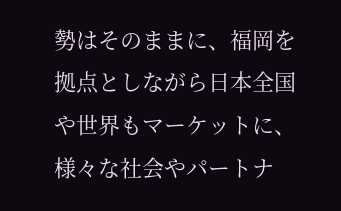勢はそのままに、福岡を拠点としながら日本全国や世界もマーケットに、様々な社会やパートナ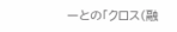ーとの「クロス(融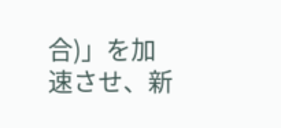合)」を加速させ、新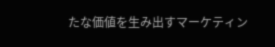たな価値を生み出すマーケティン